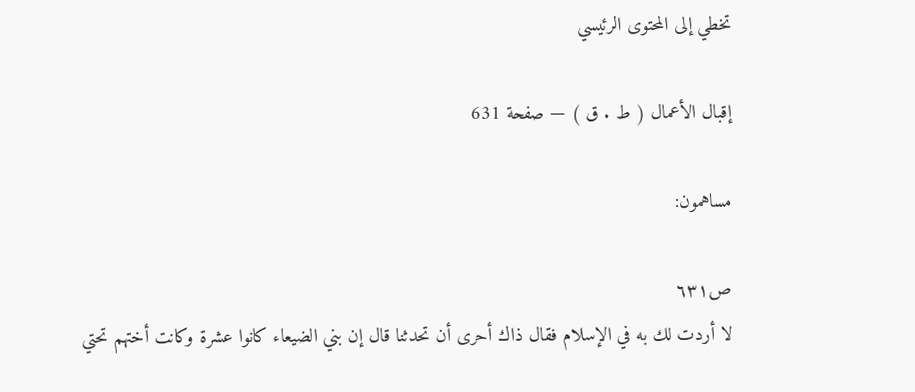تخطي إلى المحتوى الرئيسي

إقبال الأعمال ( ط . ق ) — صفحة 631

مساهمون:

ص٦٣١
لا أردت لك به في الإسلام فقال ذاك أحرى أن تحدثنا قال إن بني الضيعاء كانوا عشرة وكانت أختهم تحتي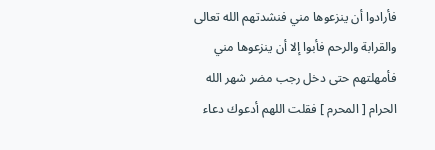فأرادوا أن ينزعوها مني فنشدتهم الله تعالى والقرابة والرحم فأبوا إلا أن ينزعوها مني فأمهلتهم حتى دخل رجب مضر شهر الله الحرام [ المحرم ] فقلت اللهم أدعوك دعاء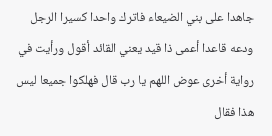جاهدا على بني الضيعاء فاترك واحدا كسيرا الرجل ودعه قاعدا أعمى ذا قيد يعني القائد أقول ورأيت في رواية أخرى عوض اللهم يا رب قال فهلكوا جميعا ليس هذا فقال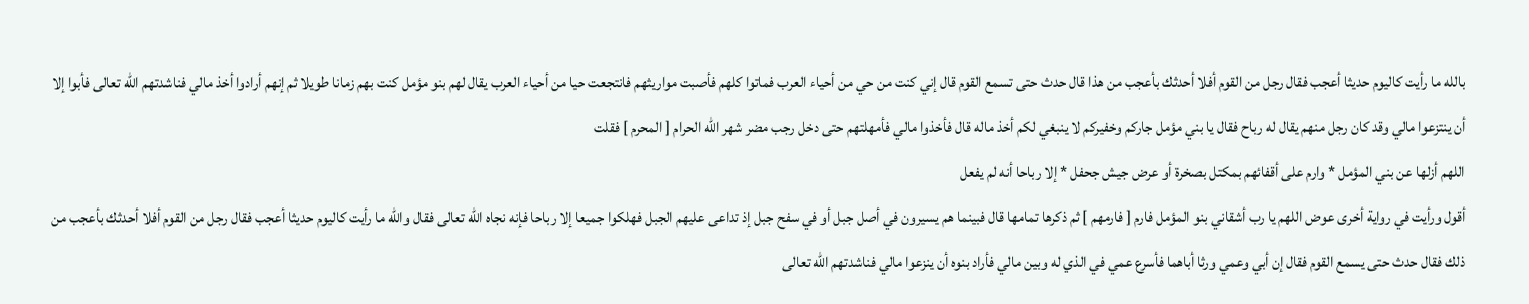بالله ما رأيت كاليوم حديثا أعجب فقال رجل من القوم أفلا أحدثك بأعجب من هذا قال حدث حتى تسمع القوم قال إني كنت من حي من أحياء العرب فماتوا كلهم فأصبت مواريثهم فانتجعت حيا من أحياء العرب يقال لهم بنو مؤمل كنت بهم زمانا طويلا ثم إنهم أرادوا أخذ مالي فناشدتهم الله تعالى فأبوا إلا أن ينتزعوا مالي وقد كان رجل منهم يقال له رباح فقال يا بني مؤمل جاركم وخفيركم لا ينبغي لكم أخذ ماله قال فأخذوا مالي فأمهلتهم حتى دخل رجب مضر شهر الله الحرام [ المحرم ] فقلت
اللهم أزلها عن بني المؤمل * وارم على أقفائهم بمكتل بصخرة أو عرض جيش جحفل * إلا رباحا أنه لم يفعل
أقول ورأيت في رواية أخرى عوض اللهم يا رب أشقاني بنو المؤمل فارم [ فارمهم ] ثم ذكرها تمامها قال فبينما هم يسيرون في أصل جبل أو في سفح جبل إذ تداعى عليهم الجبل فهلكوا جميعا إلا رباحا فإنه نجاه الله تعالى فقال والله ما رأيت كاليوم حديثا أعجب فقال رجل من القوم أفلا أحدثك بأعجب من ذلك فقال حدث حتى يسمع القوم فقال إن أبي وعمي ورثا أباهما فأسرع عمي في الذي له وبين مالي فأراد بنوه أن ينزعوا مالي فناشدتهم الله تعالى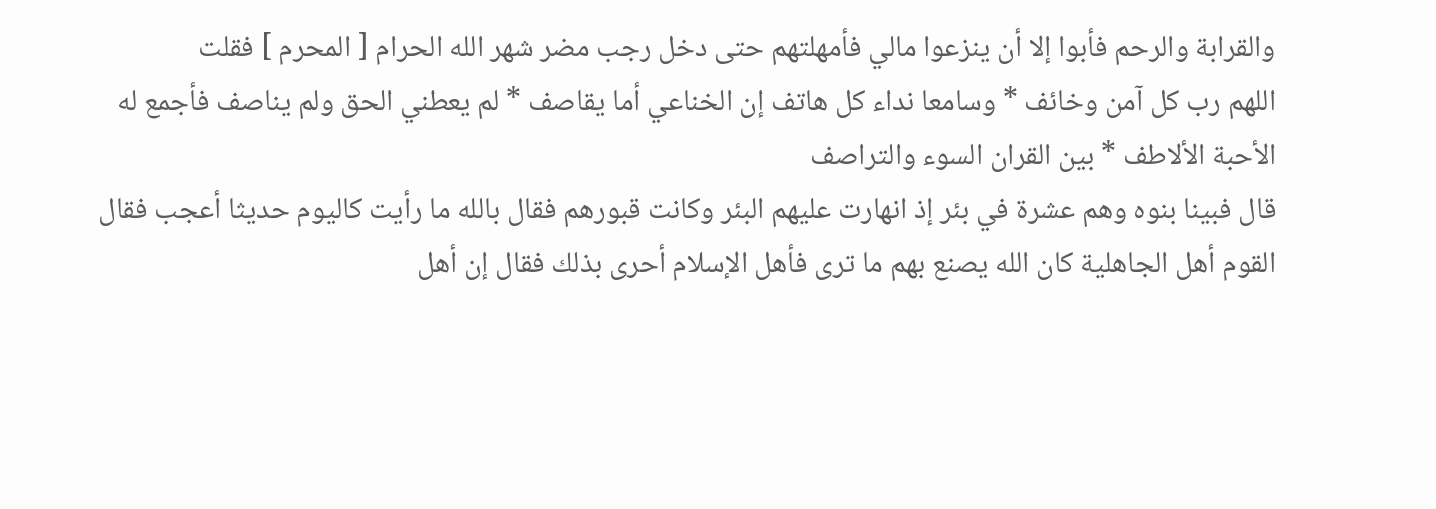والقرابة والرحم فأبوا إلا أن ينزعوا مالي فأمهلتهم حتى دخل رجب مضر شهر الله الحرام [ المحرم ] فقلت
اللهم رب كل آمن وخائف * وسامعا نداء كل هاتف إن الخناعي أما يقاصف * لم يعطني الحق ولم يناصف فأجمع له الأحبة الألاطف * بين القران السوء والتراصف
قال فبينا بنوه وهم عشرة في بئر إذ انهارت عليهم البئر وكانت قبورهم فقال بالله ما رأيت كاليوم حديثا أعجب فقال القوم أهل الجاهلية كان الله يصنع بهم ما ترى فأهل الإسلام أحرى بذلك فقال إن أهل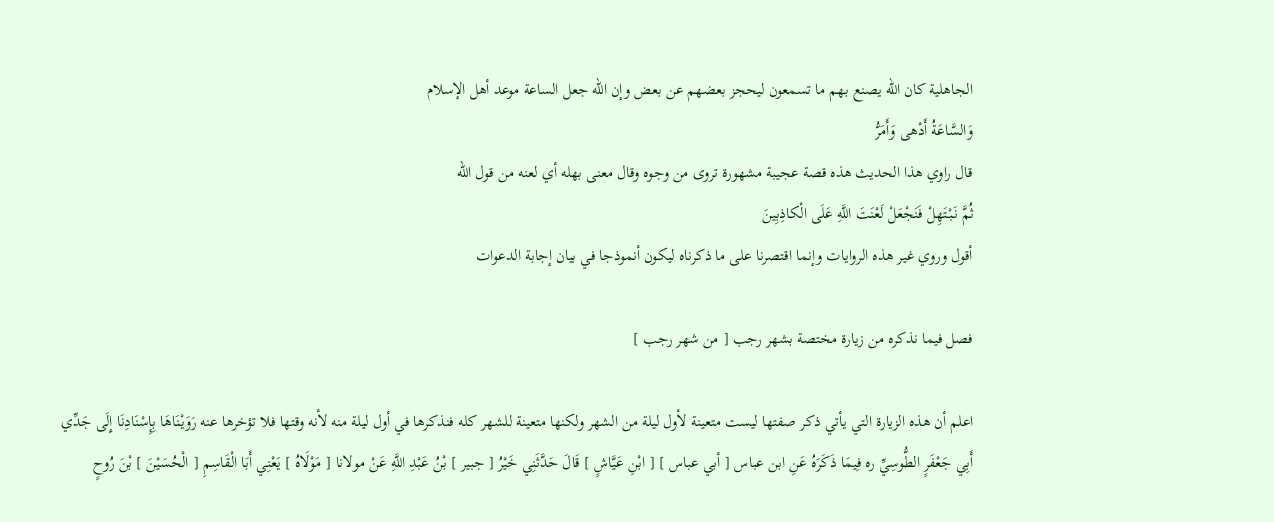الجاهلية كان الله يصنع بهم ما تسمعون ليحجز بعضهم عن بعض وإن الله جعل الساعة موعد أهل الإسلام
وَالسَّاعَةُ أَدْهى وَأَمَرُّ
قال راوي هذا الحديث هذه قصة عجيبة مشهورة تروى من وجوه وقال معنى بهله أي لعنه من قول الله
ثُمَّ نَبْتَهِلْ فَنَجْعَلْ لَعْنَتَ اللَّهِ عَلَى الْكاذِبِينَ
أقول وروي غير هذه الروايات وإنما اقتصرنا على ما ذكرناه ليكون أنموذجا في بيان إجابة الدعوات

فصل فيما نذكره من زيارة مختصة بشهر رجب [ من شهر رجب ]

اعلم أن هذه الزيارة التي يأتي ذكر صفتها ليست متعينة لأول ليلة من الشهر ولكنها متعينة للشهر كله فنذكرها في أول ليلة منه لأنه وقتها فلا تؤخرها عنه رَوَيْنَاهَا بِإِسْنَادِنَا إِلَى جَدِّي أَبِي جَعْفَرٍ الطُّوسِيِّ ره فِيمَا ذَكَرَهُ عَنِ ابن عباس [ أبي عباس ] [ ابْنِ عَيَّاشٍ ] قَالَ حَدَّثَنِي خَيْرُ [ جبير ] بْنُ عَبْدِ اللَّهِ عَنْ مولانا [ مَوْلَاهُ ] يَعْنِي أَبَا الْقَاسِمِ [ الْحُسَيْنَ ] بْنَ رُوحٍ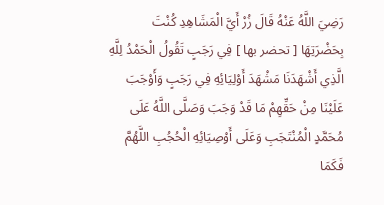رَضِيَ اللَّهُ عَنْهُ قَالَ زُرْ أَيَّ الْمَشَاهِدِ كُنْتَ بِحَضْرَتِهَا [ تحضر بها ] فِي رَجَبٍ تَقُولُ الْحَمْدُ لِلَّهِ الَّذِي أَشْهَدَنَا مَشْهَدَ أَوْلِيَائِهِ فِي رَجَبٍ وَأَوْجَبَ عَلَيْنَا مِنْ حَقِّهِمْ مَا قَدْ وَجَبَ وَصَلَّى اللَّهُ عَلَى مُحَمَّدٍ الْمُنْتَجَبِ وَعَلَى أَوْصِيَائِهِ الْحُجُبِ اللَّهُمَّ فَكَمَا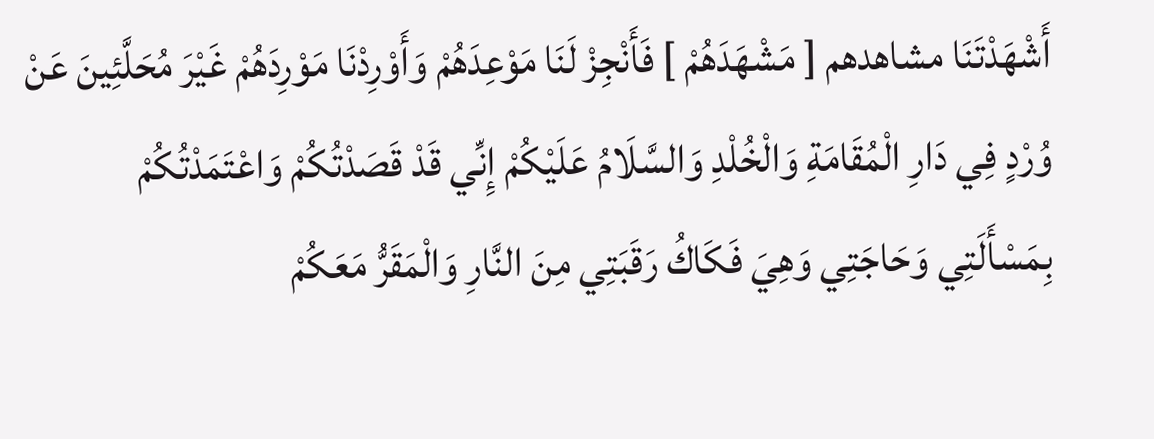أَشْهَدْتَنَا مشاهدهم [ مَشْهَدَهُمْ ] فَأَنْجِزْ لَنَا مَوْعِدَهُمْ وَأَوْرِدْنَا مَوْرِدَهُمْ غَيْرَ مُحَلَّئِينَ عَنْ وُرْدٍ فِي دَارِ الْمُقَامَةِ وَالْخُلْدِ وَالسَّلَامُ عَلَيْكُمْ إِنِّي قَدْ قَصَدْتُكُمْ وَاعْتَمَدْتُكُمْ بِمَسْأَلَتِي وَحَاجَتِي وَهِيَ فَكَاكُ رَقَبَتِي مِنَ النَّارِ وَالْمَقَرُّ مَعَكُمْ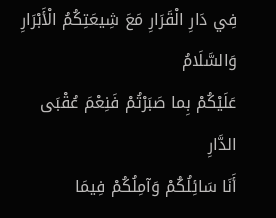فِي دَارِ الْقَرَارِ مَعَ شِيعَتِكُمُ الْأَبْرَارِ وَالسَّلَامُ
عَلَيْكُمْ بِما صَبَرْتُمْ فَنِعْمَ عُقْبَى الدَّارِ
أَنَا سَائِلُكُمْ وَآمِلُكُمْ فِيمَا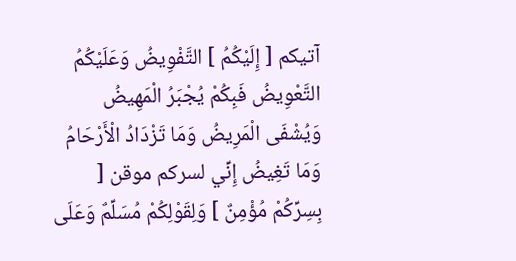آتيكم [ إِلَيْكُمُ ] التَّفْوِيضُ وَعَلَيْكُمُ التَّعْوِيضُ فَبِكُمْ يُجْبَرُ الْمَهِيضُ وَيُشْفَى الْمَرِيضُ وَمَا تَزْدَادُ الْأَرْحَامُ وَمَا تَغِيضُ إِنِّي لسركم موقن [ بِسِرِّكُمْ مُؤْمِنٌ ] وَلِقَوْلِكُمْ مُسَلِّمٌ وَعَلَى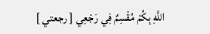اللَّهِ بِكُمْ مُقْسِمٌ فِي رَجْعِي [ رجعتي ]